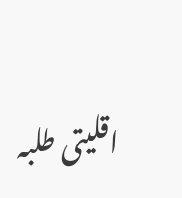اقلیتی طلبہ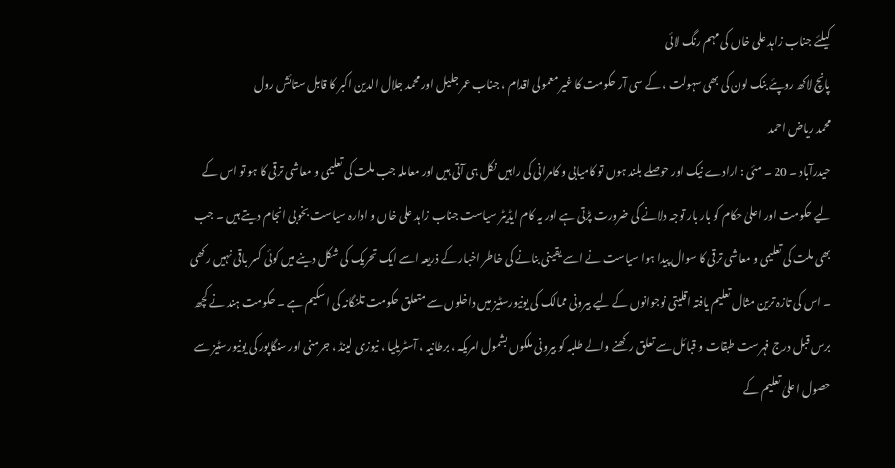کیلئے جناب زاہد علی خاں کی مہم رنگ لائی
پانچ لاکھ روپئے بنک لون کی بھی سہولت ، کے سی آر حکومت کا غیر معمولی اقدام ، جناب عمر جلیل اور محمد جلال الدین اکبر کا قابل ستائش رول
محمد ریاض احمد
حیدرآباد ۔ 20 ۔ مئی : ارادے نیک اور حوصلے بلند ہوں تو کامیابی و کامرانی کی راہیں نکل ہی آتی ہیں اور معاملہ جب ملت کی تعلیمی و معاشی ترقی کا ہو تو اس کے لیے حکومت اور اعلیٰ حکام کو بار بار توجہ دلانے کی ضرورت پڑتی ہے اور یہ کام ایڈیٹر سیاست جناب زاہد علی خاں و ادارہ سیاست بخوبی انجام دیتے ہیں ۔ جب بھی ملت کی تعلیمی و معاشی ترقی کا سوال پیدا ہوا سیاست نے اسے یقینی بنانے کی خاطر اخبار کے ذریعہ اسے ایک تحریک کی شکل دینے میں کوئی کسر باقی نہیں رکھی ۔ اس کی تازہ ترین مثال تعلیم یافتہ اقلیتی نوجوانوں کے لیے بیرونی ممالک کی یونیورسٹیز میں داخلوں سے متعلق حکومت تلنگانہ کی اسکیم ہے ۔ حکومت ہند نے کچھ برس قبل درج فہرست طبقات و قبائل سے تعلق رکھنے والے طلبہ کو بیرونی ملکوں بشمول امریکہ ، برطانیہ ، آسٹریلیا ، نیوزی لینڈ ، جرمنی اور سنگاپور کی یونیورسٹیز سے حصول اعلیٰ تعلیم کے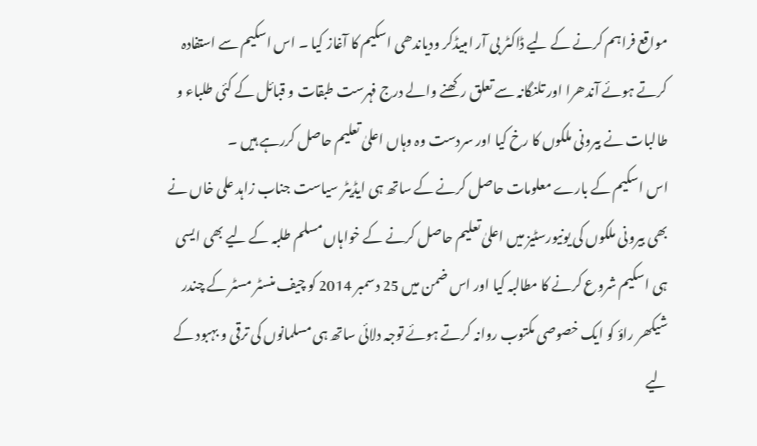مواقع فراہم کرنے کے لیے ڈاکٹر بی آر امبیڈکر ودیاندھی اسکیم کا آغاز کیا ۔ اس اسکیم سے استفادہ کرتے ہوئے آندھرا اور تلنگانہ سے تعلق رکھنے والے درج فہرست طبقات و قبائل کے کئی طلباء و طالبات نے بیرونی ملکوں کا رخ کیا اور سردست وہ وہاں اعلیٰ تعلیم حاصل کررہے ہیں ۔
اس اسکیم کے بارے معلومات حاصل کرنے کے ساتھ ہی ایڈیٹر سیاست جناب زاہد علی خاں نے بھی بیرونی ملکوں کی یونیورسٹیز میں اعلیٰ تعلیم حاصل کرنے کے خواہاں مسلم طلبہ کے لیے بھی ایسی ہی اسکیم شروع کرنے کا مطالبہ کیا اور اس ضمن میں 25 دسمبر 2014 کو چیف منسٹر مسٹر کے چندر شیکھر راؤ کو ایک خصوصی مکتوب روانہ کرتے ہوئے توجہ دلائی ساتھ ہی مسلمانوں کی ترقی و بہبود کے لیے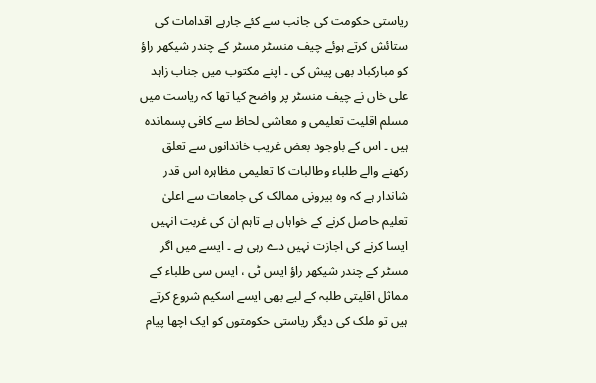ریاستی حکومت کی جانب سے کئے جارہے اقدامات کی ستائش کرتے ہوئے چیف منسٹر مسٹر کے چندر شیکھر راؤ کو مبارکباد بھی پیش کی ۔ اپنے مکتوب میں جناب زاہد علی خاں نے چیف منسٹر پر واضح کیا تھا کہ ریاست میں مسلم اقلیت تعلیمی و معاشی لحاظ سے کافی پسماندہ ہیں ۔ اس کے باوجود بعض غریب خاندانوں سے تعلق رکھنے والے طلباء وطالبات کا تعلیمی مظاہرہ اس قدر شاندار ہے کہ وہ بیرونی ممالک کی جامعات سے اعلیٰ تعلیم حاصل کرنے کے خواہاں ہے تاہم ان کی غربت انہیں ایسا کرنے کی اجازت نہیں دے رہی ہے ۔ ایسے میں اگر مسٹر کے چندر شیکھر راؤ ایس ٹی ، ایس سی طلباء کے مماثل اقلیتی طلبہ کے لیے بھی ایسے اسکیم شروع کرتے ہیں تو ملک کی دیگر ریاستی حکومتوں کو ایک اچھا پیام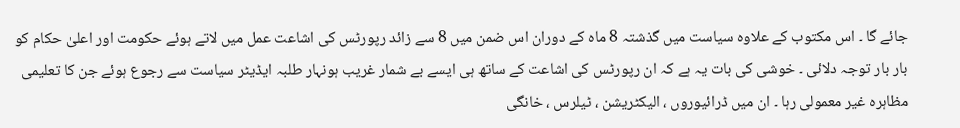جائے گا ۔ اس مکتوب کے علاوہ سیاست میں گذشتہ 8 ماہ کے دوران اس ضمن میں 8 سے زائد رپورٹس کی اشاعت عمل میں لاتے ہوئے حکومت اور اعلیٰ حکام کو بار بار توجہ دلائی ۔ خوشی کی بات یہ ہے کہ ان رپورٹس کی اشاعت کے ساتھ ہی ایسے بے شمار غریب ہونہار طلبہ ایڈیٹر سیاست سے رجوع ہوئے جن کا تعلیمی مظاہرہ غیر معمولی رہا ۔ ان میں ڈرائیوروں ، الیکٹریشن ، ٹیلرس ، خانگی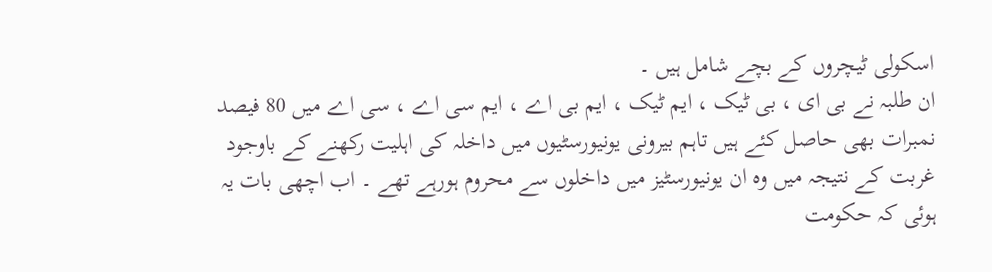اسکولی ٹیچروں کے بچے شامل ہیں ۔
ان طلبہ نے بی ای ، بی ٹیک ، ایم ٹیک ، ایم بی اے ، ایم سی اے ، سی اے میں 80 فیصد نمبرات بھی حاصل کئے ہیں تاہم بیرونی یونیورسٹیوں میں داخلہ کی اہلیت رکھنے کے باوجود غربت کے نتیجہ میں وہ ان یونیورسٹیز میں داخلوں سے محروم ہورہے تھے ۔ اب اچھی بات یہ ہوئی کہ حکومت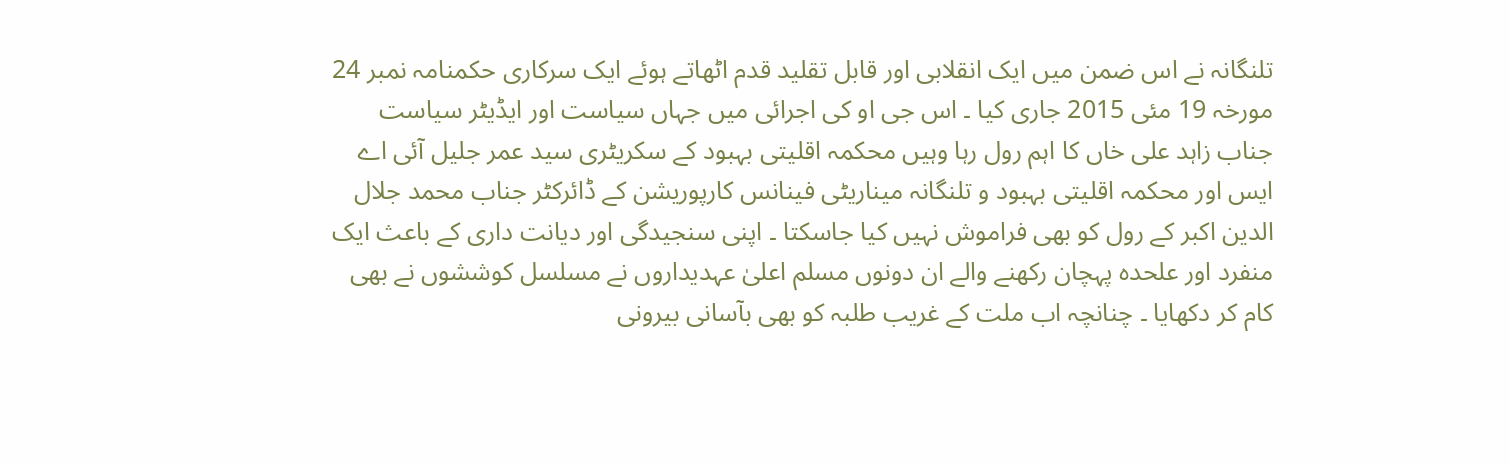تلنگانہ نے اس ضمن میں ایک انقلابی اور قابل تقلید قدم اٹھاتے ہوئے ایک سرکاری حکمنامہ نمبر 24 مورخہ 19 مئی 2015 جاری کیا ۔ اس جی او کی اجرائی میں جہاں سیاست اور ایڈیٹر سیاست جناب زاہد علی خاں کا اہم رول رہا وہیں محکمہ اقلیتی بہبود کے سکریٹری سید عمر جلیل آئی اے ایس اور محکمہ اقلیتی بہبود و تلنگانہ میناریٹی فینانس کارپوریشن کے ڈائرکٹر جناب محمد جلال الدین اکبر کے رول کو بھی فراموش نہیں کیا جاسکتا ۔ اپنی سنجیدگی اور دیانت داری کے باعث ایک منفرد اور علحدہ پہچان رکھنے والے ان دونوں مسلم اعلیٰ عہدیداروں نے مسلسل کوششوں نے بھی کام کر دکھایا ۔ چنانچہ اب ملت کے غریب طلبہ کو بھی بآسانی بیرونی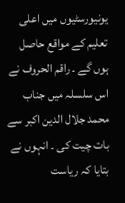یونیورسٹیوں میں اعلی تعلیم کے مواقع حاصل ہوں گے ۔ راقم الحروف نے اس سلسلہ میں جناب محمد جلال الدین اکبر سے بات چیت کی ۔ انہوں نے بتایا کہ ریاست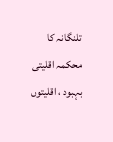تلنگانہ کا محکمہ اقلیتی بہبود ، اقلیتوں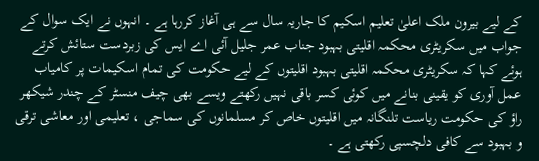کے لیے بیرون ملک اعلیٰ تعلیم اسکیم کا جاریہ سال سے ہی آغاز کررہا ہے ۔ انہوں نے ایک سوال کے جواب میں سکریٹری محکمہ اقلیتی بہبود جناب عمر جلیل آئی اے ایس کی زبردست ستائش کرتے ہوئے کہا کہ سکریٹری محکمہ اقلیتی بہبود اقلیتوں کے لیے حکومت کی تمام اسکیمات پر کامیاب عمل آوری کو یقینی بنانے میں کوئی کسر باقی نہیں رکھتے ویسے بھی چیف منسٹر کے چندر شیکھر راؤ کی حکومت ریاست تلنگانہ میں اقلیتوں خاص کر مسلمانوں کی سماجی ، تعلیمی اور معاشی ترقی و بہبود سے کافی دلچسپی رکھتی ہے ۔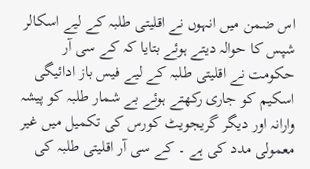اس ضمن میں انہوں نے اقلیتی طلبہ کے لیے اسکالر شپس کا حوالہ دیتے ہوئے بتایا کہ کے سی آر حکومت نے اقلیتی طلبہ کے لیے فیس باز ادائیگی اسکیم کو جاری رکھتے ہوئے بے شمار طلبہ کو پیشہ وارانہ اور دیگر گریجویٹ کورس کی تکمیل میں غیر معمولی مدد کی ہے ۔ کے سی آر اقلیتی طلبہ کی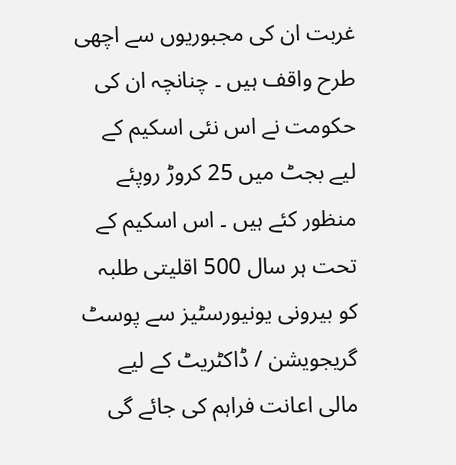غربت ان کی مجبوریوں سے اچھی طرح واقف ہیں ۔ چنانچہ ان کی حکومت نے اس نئی اسکیم کے لیے بجٹ میں 25 کروڑ روپئے منظور کئے ہیں ۔ اس اسکیم کے تحت ہر سال 500 اقلیتی طلبہ کو بیرونی یونیورسٹیز سے پوسٹ گریجویشن / ڈاکٹریٹ کے لیے مالی اعانت فراہم کی جائے گی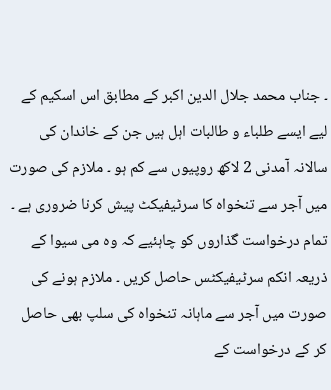۔ جناب محمد جلال الدین اکبر کے مطابق اس اسکیم کے لیے ایسے طلباء و طالبات اہل ہیں جن کے خاندان کی سالانہ آمدنی 2 لاکھ روپیوں سے کم ہو ۔ ملازم کی صورت میں آجر سے تنخواہ کا سرٹیفیکٹ پیش کرنا ضروری ہے ۔ تمام درخواست گذاروں کو چاہئیے کہ وہ می سیوا کے ذریعہ انکم سرٹیفیکٹس حاصل کریں ۔ ملازم ہونے کی صورت میں آجر سے ماہانہ تنخواہ کی سلپ بھی حاصل کر کے درخواست کے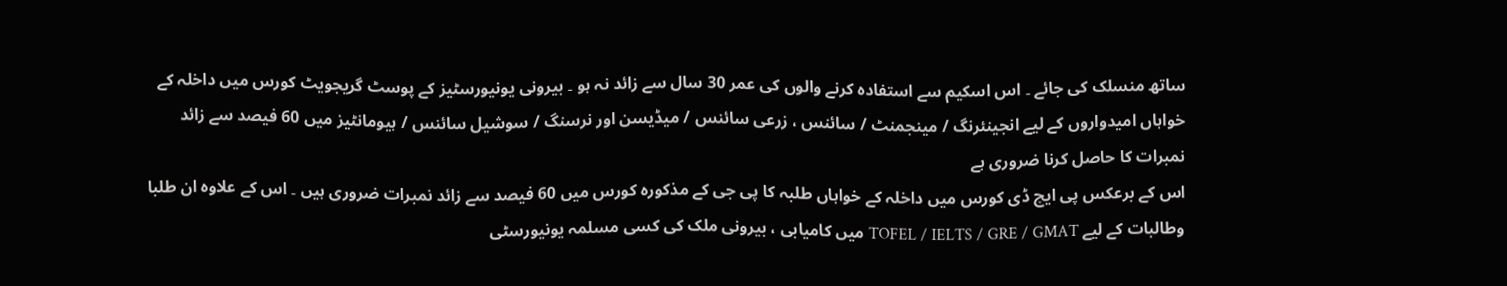ساتھ منسلک کی جائے ۔ اس اسکیم سے استفادہ کرنے والوں کی عمر 30 سال سے زائد نہ ہو ۔ بیرونی یونیورسٹیز کے پوسٹ گریجویٹ کورس میں داخلہ کے خواہاں امیدواروں کے لیے انجینئرنگ / مینجمنٹ / سائنس ، زرعی سائنس / میڈیسن اور نرسنگ / سوشیل سائنس / ہیومانٹیز میں 60 فیصد سے زائد نمبرات کا حاصل کرنا ضروری ہے
اس کے برعکس پی ایچ ڈی کورس میں داخلہ کے خواہاں طلبہ کا پی جی کے مذکورہ کورس میں 60 فیصد سے زائد نمبرات ضروری ہیں ۔ اس کے علاوہ ان طلبا وطالبات کے لیے TOFEL / IELTS / GRE / GMAT میں کامیابی ، بیرونی ملک کی کسی مسلمہ یونیورسٹی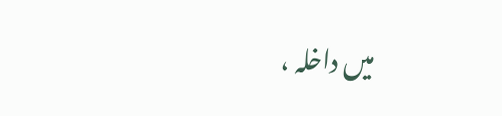میں داخلہ ،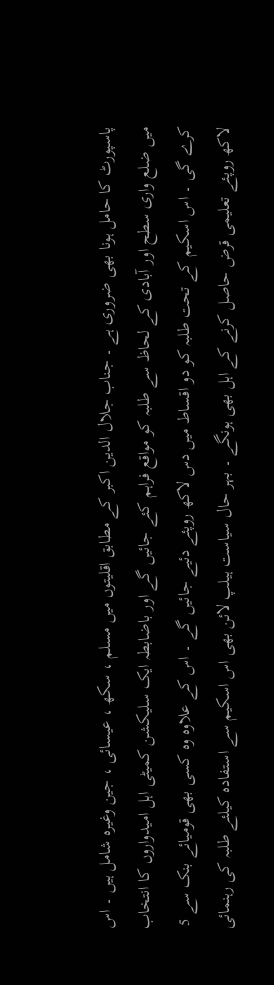پاسپورٹ کا حامل ہونا بھی ضروری ہے ۔ جناب جلال الدین اکبر کے مطابق اقلیتوں میں مسلم ، سکھ ، عیسائی ، جین وغیرہ شامل ہیں ۔ اس میں ضلع واری سطح اور آبادی کے لحاظ سے طلبہ کو مواقع فراہم کئے جائیں گے اور باضابطہ ایک سلیکشن کمیٹی اہل امیدواروں کا انتخاب کرے گی ۔ اس اسکیم کے تحت طلبہ کو دو اقساط میں دس لاکھ روپئے دئیے جائیں گے ۔ اس کے علاوہ وہ کسی بھی قومیائے بنک سے 5 لاکھ روپئے تعلیمی قرض حاصل کرنے کے اہل بھی ہونگے ۔ بہر حال سیاست ہیلپ لائن بھی اس اسکیم سے استفادہ کیلئے طلبہ کی رہنمائی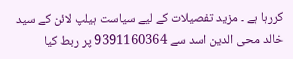کررہا ہے ۔ مزید تفصیلات کے لیے سیاست ہیلپ لائن کے سید خالد محی الدین اسد سے 9391160364 پر ربط کیا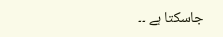جاسکتا ہے ۔۔